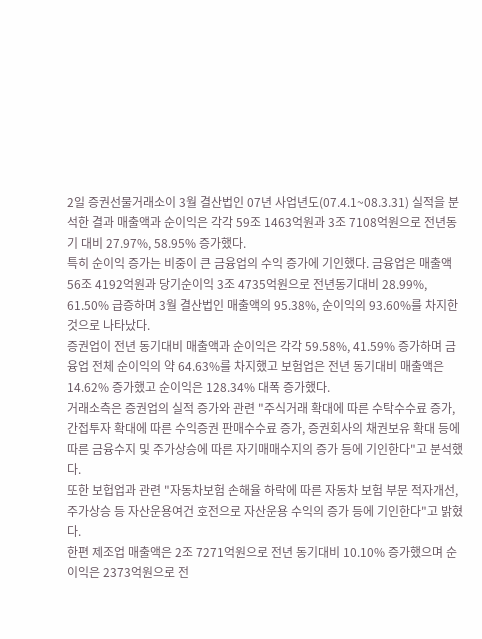2일 증권선물거래소이 3월 결산법인 07년 사업년도(07.4.1~08.3.31) 실적을 분석한 결과 매출액과 순이익은 각각 59조 1463억원과 3조 7108억원으로 전년동기 대비 27.97%, 58.95% 증가했다.
특히 순이익 증가는 비중이 큰 금융업의 수익 증가에 기인했다. 금융업은 매출액 56조 4192억원과 당기순이익 3조 4735억원으로 전년동기대비 28.99%, 61.50% 급증하며 3월 결산법인 매출액의 95.38%, 순이익의 93.60%를 차지한 것으로 나타났다.
증권업이 전년 동기대비 매출액과 순이익은 각각 59.58%, 41.59% 증가하며 금융업 전체 순이익의 약 64.63%를 차지했고 보험업은 전년 동기대비 매출액은 14.62% 증가했고 순이익은 128.34% 대폭 증가했다.
거래소측은 증권업의 실적 증가와 관련 "주식거래 확대에 따른 수탁수수료 증가, 간접투자 확대에 따른 수익증권 판매수수료 증가, 증권회사의 채권보유 확대 등에 따른 금융수지 및 주가상승에 따른 자기매매수지의 증가 등에 기인한다"고 분석했다.
또한 보헙업과 관련 "자동차보험 손해율 하락에 따른 자동차 보험 부문 적자개선, 주가상승 등 자산운용여건 호전으로 자산운용 수익의 증가 등에 기인한다"고 밝혔다.
한편 제조업 매출액은 2조 7271억원으로 전년 동기대비 10.10% 증가했으며 순이익은 2373억원으로 전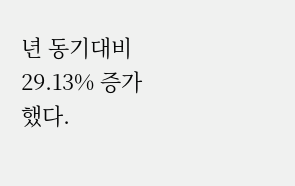년 동기대비 29.13% 증가했다.